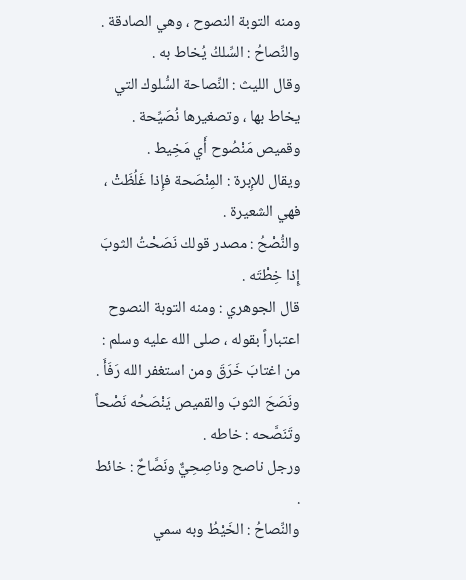ومنه التوبة النصوح ، وهي الصادقة .
والنِّصاحُ : السِّلكُ يُخاط به .
وقال الليث : النِّصاحة السُّلوك التي يخاط بها ، وتصغيرها نُصَيِّحة .
وقميص مَنْصُوح أَي مَخِيط .
ويقال للإِبرة : المِنْصَحة فإِذا غَلُظَتْ ، فهي الشعيرة .
والنُّصْحُ : مصدر قولك نَصَحْتُ الثوبَ إِذا خِطْتَه .
قال الجوهري : ومنه التوبة النصوح اعتباراً بقوله ، صلى الله عليه وسلم : من اغتابَ خَرَقَ ومن استغفر الله رَفَأَ .
ونَصَحَ الثوبَ والقميص يَنْصَحُه نَصْحاً وتَنَصَّحه : خاطه .
ورجل ناصح وناصِحِيٌّ ونَصَّاحٌ : خائط .
والنِّصاحُ : الخَيْطُ وبه سمي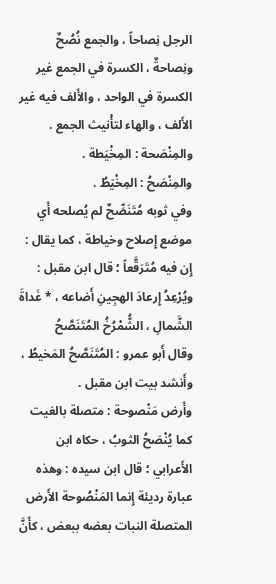الرجل نِصاحاً ، والجمع نُصُحٌ ونِصاحةٌ ، الكسرة في الجمع غير الكسرة في الواحد ، والأَلف فيه غير الأَلف ، والهاء لتأْنيث الجمع .
والمِنْصَحة : المِخْيَطة .
والمِنْصَحُ : المِخْيَطُ .
وفي ثوبه مُتَنَصِّحٌ لم يُصلحه أَي موضع إِصلاح وخياطة ، كما يقال : إِن فيه مُتَرَقَّعاً ؛ قال ابن مقبل :
ويُرْعِدُ إِرعادَ الهجِينِ أَضاعه ، * غَداةَ الشَّمالِ ، الشُّمْرُخُ المُتَنَصَّحُ
وقال أَبو عمرو : المُتَنَصَّحُ المَخيطُ ، وأَنشد بيت ابن مقبل .
وأَرض مَنْصوحة : متصلة بالغيت كما يُنْصَحُ الثوبُ ، حكاه ابن الأَعرابي ؛ قال ابن سيده : وهذه عبارة رديئة إِنما المَنْصُوحة الأَرض المتصلة النبات بعضه ببعض ، كأَنَّ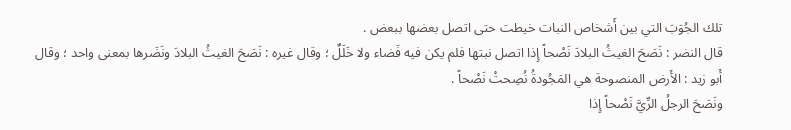تلك الجُوَبَ التي بين أَشخاص النبات خيطت حتى اتصل بعضها ببعض .
قال النضر : نَصَحَ الغيثُ البلادَ نَصْحاً إِذا اتصل نبتها فلم يكن فيه فَضاء ولا خَلَلٌ ؛ وقال غيره : نَصَحَ الغيثُ البلادَ ونَضَرها بمعنى واحد ؛ وقال أَبو زيد : الأَرض المنصوحة هي المَجُودةُ نُصِحتْ نَصْحاً .
ونَصَحَ الرجلُ الرِّيَّ نَصْحاً إِذا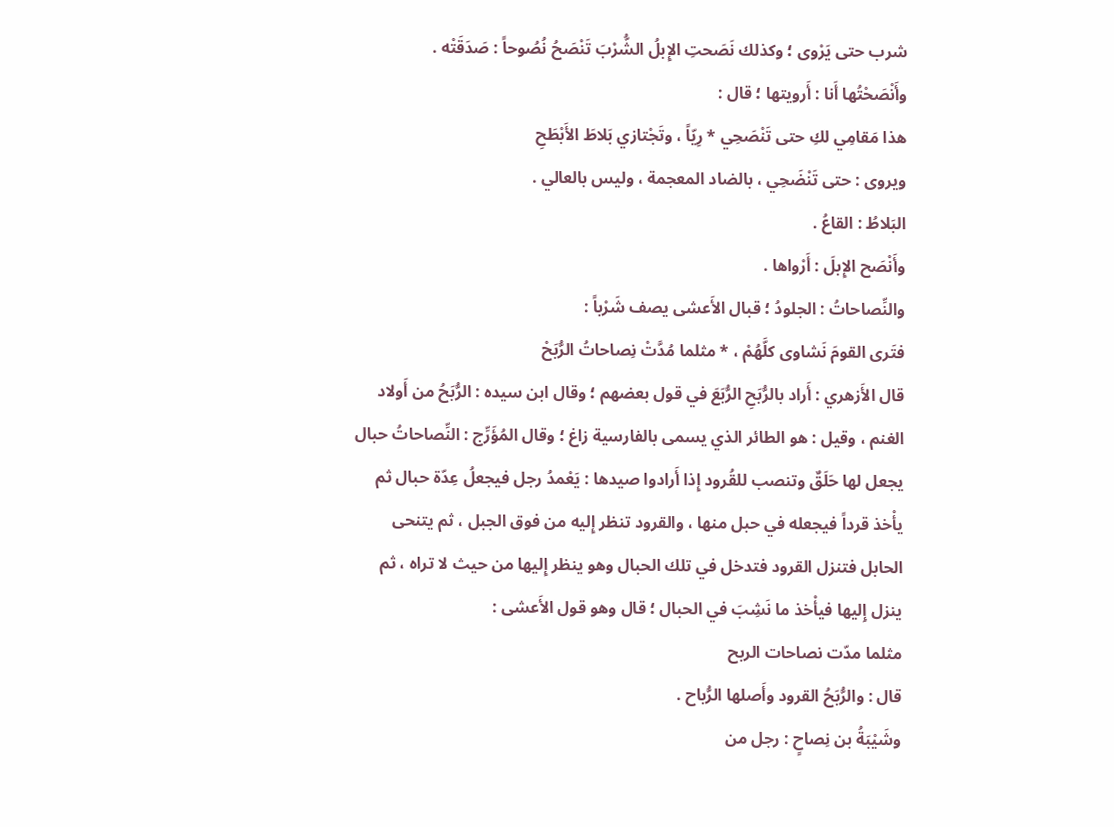شرب حتى يَرْوى ؛ وكذلك نَصَحتِ الإِبلُ الشُّرْبَ تَنْصَحُ نُصُوحاً : صَدَقَتْه .
وأَنْصَحْتُها أَنا : أَرويتها ؛ قال :
هذا مَقامِي لكِ حتى تَنْصَحِي * رِيّاً ، وتَجْتازي بَلاطَ الأَبْطَحِ
ويروى : حتى تَنْضَحِي ، بالضاد المعجمة ، وليس بالعالي .
البَلاطُ : القاعُ .
وأَنْصَح الإِبلَ : أَرْواها .
والنِّصاحاتُ : الجلودُ ؛ قبال الأَعشى يصف شَرْباً :
فتَرى القومَ نَشاوى كلَّهُمْ ، * مثلما مُدَّتْ نِصاحاتُ الرُّبَحْ
قال الأَزهري : أَراد بالرُّبَحِ الرُّبَعَ في قول بعضهم ؛ وقال ابن سيده : الرُّبَحُ من أَولاد الغنم ، وقيل : هو الطائر الذي يسمى بالفارسية زاغ ؛ وقال المُؤَرِّج : النِّصاحاتُ حبال يجعل لها حَلَقٌ وتنصب للقُرود إِذا أَرادوا صيدها : يَعْمدُ رجل فيجعلُ عِدّة حبال ثم يأْخذ قرداً فيجعله في حبل منها ، والقرود تنظر إِليه من فوق الجبل ، ثم يتنحى الحابل فتنزل القرود فتدخل في تلك الحبال وهو ينظر إِليها من حيث لا تراه ، ثم ينزل إِليها فيأْخذ ما نَشِبَ في الحبال ؛ قال وهو قول الأَعشى :
مثلما مدّت نصاحات الربح
قال : والرُّبَحُ القرود وأَصلها الرُّباح .
وشَيْبَةُ بن نِصاحٍ : رجل من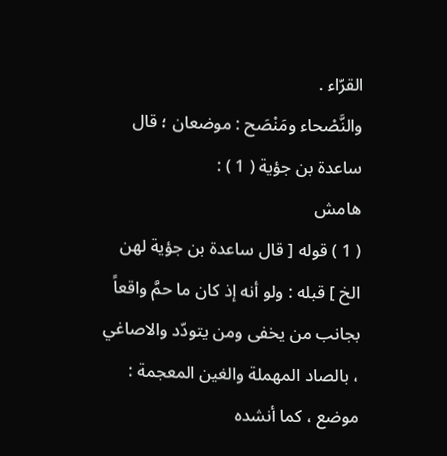القرّاء .
والنَّصْحاء ومَنْصَح : موضعان ؛ قال ساعدة بن جؤية ( 1 ) :
هامش
( 1 ) قوله [ قال ساعدة بن جؤية لهن الخ ] قبله : ولو أنه إذ كان ما حمَّ واقعاً بجانب من يخفى ومن يتودّد والاصاغي ، بالصاد المهملة والغين المعجمة : موضع ، كما أنشده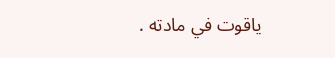ياقوت في مادته .